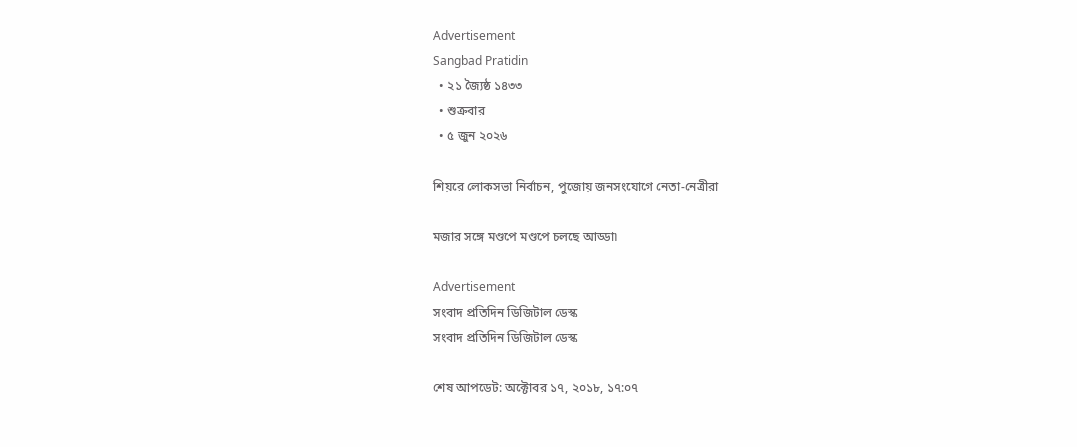Advertisement
Sangbad Pratidin
  • ২১ জ্যৈষ্ঠ ১৪৩৩
  • শুক্রবার
  • ৫ জুন ২০২৬

শিয়রে লোকসভা নির্বাচন, পুজোয় জনসংযোগে নেতা-নেত্রীরা

মজার সঙ্গে মণ্ডপে মণ্ডপে চলছে আড্ডা৷

Advertisement
সংবাদ প্রতিদিন ডিজিটাল ডেস্ক
সংবাদ প্রতিদিন ডিজিটাল ডেস্ক

শেষ আপডেট: অক্টোবর ১৭, ২০১৮, ১৭:০৭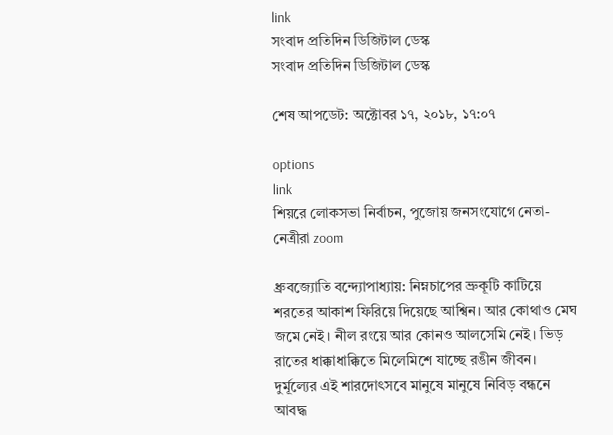link
সংবাদ প্রতিদিন ডিজিটাল ডেস্ক
সংবাদ প্রতিদিন ডিজিটাল ডেস্ক

শেষ আপডেট: অক্টোবর ১৭, ২০১৮, ১৭:০৭

options
link
শিয়রে লোকসভা নির্বাচন, পুজোয় জনসংযোগে নেতা-নেত্রীরা zoom

ধ্রুবজ্যোতি বন্দ্যোপাধ্যায়: নিম্নচাপের ভ্রুকূটি কাটিয়ে শরতের আকাশ ফিরিয়ে দিয়েছে আশ্বিন। আর কোথাও মেঘ জমে নেই। নীল রংয়ে আর কোনও আলসেমি নেই। ভিড় রাতের ধাক্কাধাক্কিতে মিলেমিশে যাচ্ছে রঙীন জীবন। দুর্মূল্যের এই শারদোৎসবে মানুষে মানুষে নিবিড় বন্ধনে আবদ্ধ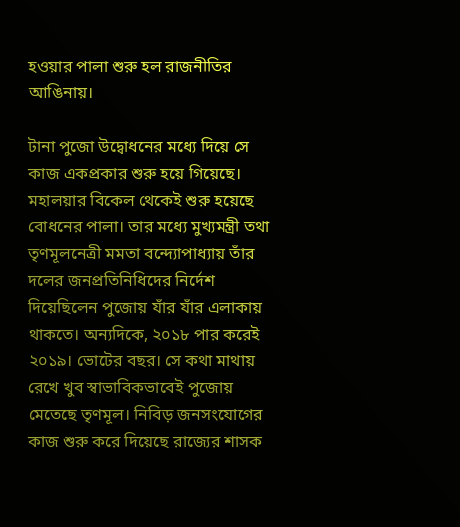হওয়ার পালা শুরু হল রাজনীতির আঙিনায়।

টানা পুজো উদ্বোধনের মধ্যে দিয়ে সে কাজ একপ্রকার শুরু হয়ে গিয়েছে। মহালয়ার বিকেল থেকেই শুরু হয়েছে বোধনের পালা। তার মধ্যে মুখ্যমন্ত্রী তথা তৃণমূলনেত্রী মমতা বন্দ্যোপাধ্যায় তাঁর দলের জনপ্রতিনিধিদের নির্দেশ দিয়েছিলেন পুজোয় যাঁর যাঁর এলাকায় থাকতে। অন্যদিকে, ২০১৮ পার করেই ২০১৯। ভোটের বছর। সে কথা মাথায় রেখে খুব স্বাভাবিকভাবেই পুজোয় মেতেছে তৃণমূল। নিবিড় জনসংযোগের কাজ শুরু করে দিয়েছে রাজ্যের শাসক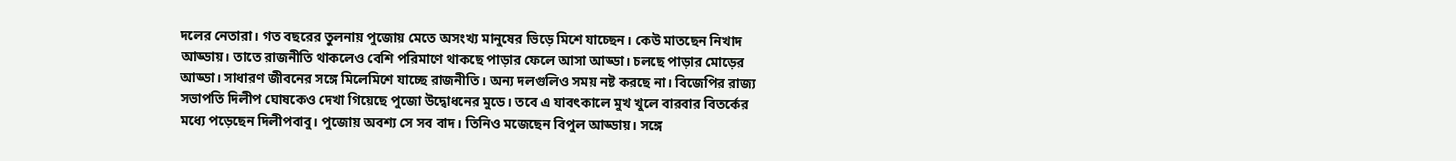দলের নেতারা। গত বছরের তুলনায় পুজোয় মেতে অসংখ্য মানুষের ভিড়ে মিশে যাচ্ছেন। কেউ মাতছেন নিখাদ আড্ডায়। তাতে রাজনীতি থাকলেও বেশি পরিমাণে থাকছে পাড়ার ফেলে আসা আড্ডা। চলছে পাড়ার মোড়ের আড্ডা। সাধারণ জীবনের সঙ্গে মিলেমিশে যাচ্ছে রাজনীতি। অন্য দলগুলিও সময় নষ্ট করছে না। বিজেপির রাজ্য সভাপতি দিলীপ ঘোষকেও দেখা গিয়েছে পুজো উদ্বোধনের মুডে। তবে এ যাবৎকালে মুখ খুলে বারবার বিতর্কের মধ্যে পড়েছেন দিলীপবাবু। পুজোয় অবশ্য সে সব বাদ। তিনিও মজেছেন বিপুল আড্ডায়। সঙ্গে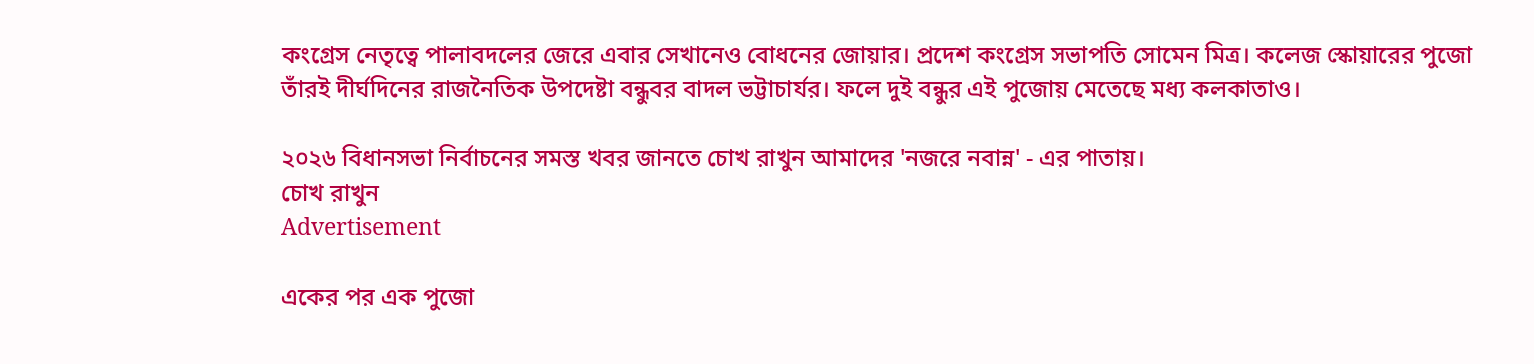কংগ্রেস নেতৃত্বে পালাবদলের জেরে এবার সেখানেও বোধনের জোয়ার। প্রদেশ কংগ্রেস সভাপতি সোমেন মিত্র। কলেজ স্কোয়ারের পুজো তাঁরই দীর্ঘদিনের রাজনৈতিক উপদেষ্টা বন্ধুবর বাদল ভট্টাচার্যর। ফলে দুই বন্ধুর এই পুজোয় মেতেছে মধ্য কলকাতাও।

২০২৬ বিধানসভা নির্বাচনের সমস্ত খবর জানতে চোখ রাখুন আমাদের 'নজরে নবান্ন' - এর পাতায়।
চোখ রাখুন
Advertisement

একের পর এক পুজো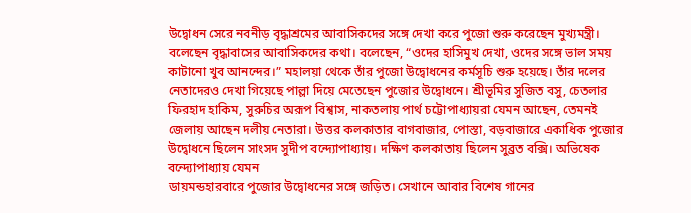উদ্বোধন সেরে নবনীড় বৃদ্ধাশ্রমের আবাসিকদের সঙ্গে দেখা করে পুজো শুরু করেছেন মুখ্যমন্ত্রী। বলেছেন বৃদ্ধাবাসের আবাসিকদের কথা। বলেছেন, “ওদের হাসিমুখ দেখা, ওদের সঙ্গে ভাল সময় কাটানো খুব আনন্দের।” মহালয়া থেকে তাঁর পুজো উদ্বোধনের কর্মসূচি শুরু হয়েছে। তাঁর দলের নেতাদেরও দেখা গিয়েছে পাল্লা দিয়ে মেতেছেন পুজোর উদ্বোধনে। শ্রীভূমির সুজিত বসু, চেতলার ফিরহাদ হাকিম, সুরুচির অরূপ বিশ্বাস, নাকতলায় পার্থ চট্টোপাধ্যায়রা যেমন আছেন, তেমনই জেলায় আছেন দলীয় নেতারা। উত্তর কলকাতার বাগবাজার, পোস্তা, বড়বাজারে একাধিক পুজোর উদ্বোধনে ছিলেন সাংসদ সুদীপ বন্দ্যোপাধ্যায়। দক্ষিণ কলকাতায় ছিলেন সুব্রত বক্সি। অভিষেক বন্দ্যোপাধ্যায় যেমন
ডায়মন্ডহারবারে পুজোর উদ্বোধনের সঙ্গে জড়িত। সেখানে আবার বিশেষ গানের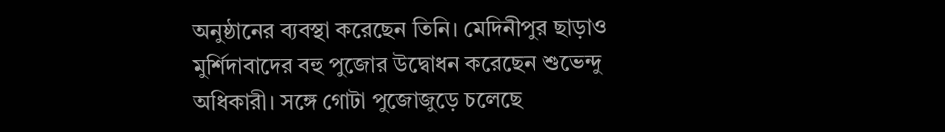অনুষ্ঠানের ব্যবস্থা করেছেন তিনি। মেদিনীপুর ছাড়াও মুর্শিদাবাদের বহু পুজোর উদ্বোধন করেছেন শুভেন্দু অধিকারী। সঙ্গে গোটা পুজোজুড়ে চলেছে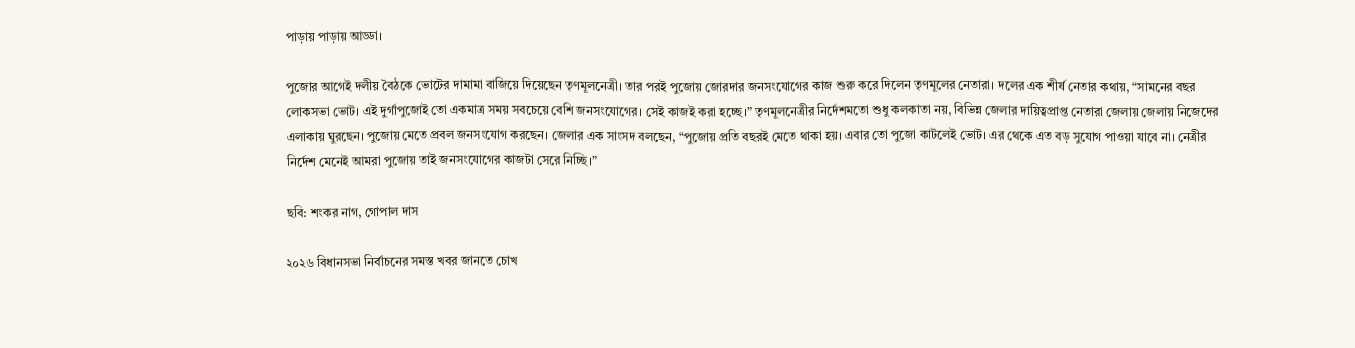পাড়ায় পাড়ায় আড্ডা।

পুজোর আগেই দলীয় বৈঠকে ভোটের দামামা বাজিয়ে দিয়েছেন তৃণমূলনেত্রী। তার পরই পুজোয় জোরদার জনসংযোগের কাজ শুরু করে দিলেন তৃণমূলের নেতারা। দলের এক শীর্ষ নেতার কথায়, “সামনের বছর লোকসভা ভোট। এই দুর্গাপুজোই তো একমাত্র সময় সবচেয়ে বেশি জনসংযোগের। সেই কাজই করা হচ্ছে।” তৃণমূলনেত্রীর নির্দেশমতো শুধু কলকাতা নয়, বিভিন্ন জেলার দায়িত্বপ্রাপ্ত নেতারা জেলায় জেলায় নিজেদের এলাকায় ঘুরছেন। পুজোয় মেতে প্রবল জনসংযোগ করছেন। জেলার এক সাংসদ বলছেন, “পুজোয় প্রতি বছরই মেতে থাকা হয়। এবার তো পুজো কাটলেই ভোট। এর থেকে এত বড় সুযোগ পাওয়া যাবে না। নেত্রীর নির্দেশ মেনেই আমরা পুজোয় তাই জনসংযোগের কাজটা সেরে নিচ্ছি।”

ছবি: শংকর নাগ, গোপাল দাস

২০২৬ বিধানসভা নির্বাচনের সমস্ত খবর জানতে চোখ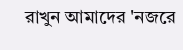রাখুন আমাদের 'নজরে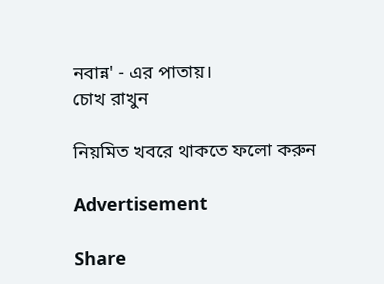নবান্ন' - এর পাতায়।
চোখ রাখুন

নিয়মিত খবরে থাকতে ফলো করুন

Advertisement

Share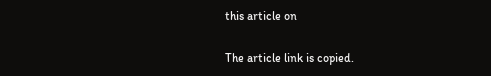this article on

The article link is copied.